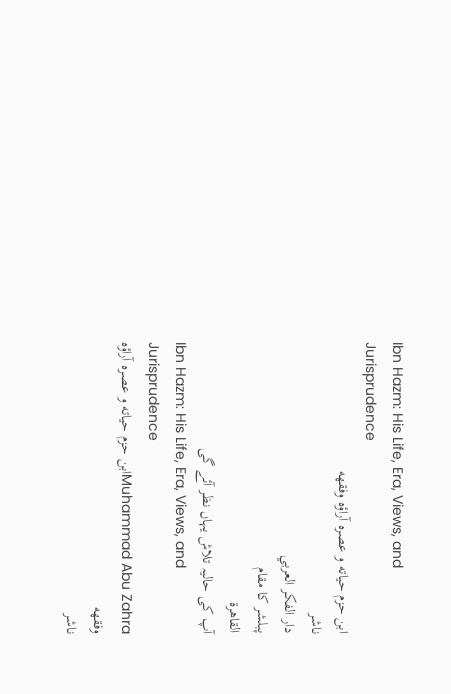Ibn Hazm: His Life, Era, Views, and Jurisprudence
ابن حزم حياته و عصره آراؤه وفقهه
ناشر
دار الفكر العربي
پبلشر کا مقام
القاهرة
آپ کی حالیہ تلاش یہاں نظر آئے گی
Ibn Hazm: His Life, Era, Views, and Jurisprudence
Muhammad Abu Zahraابن حزم حياته و عصره آراؤه وفقهه
ناشر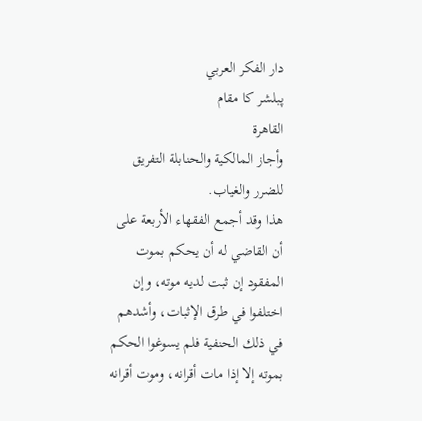دار الفكر العربي
پبلشر کا مقام
القاهرة
وأجاز المالكية والحنابلة التفريق للضرر والغياب.
هذا وقد أجمع الفقهاء الأربعة على أن القاضي له أن يحكم بموت المفقود إن ثبت لديه موته، وإن اختلفوا في طرق الإثبات، وأشدهم في ذلك الحنفية فلم يسوغوا الحكم بموته إلا إذا مات أقرانه، وموت أقرانه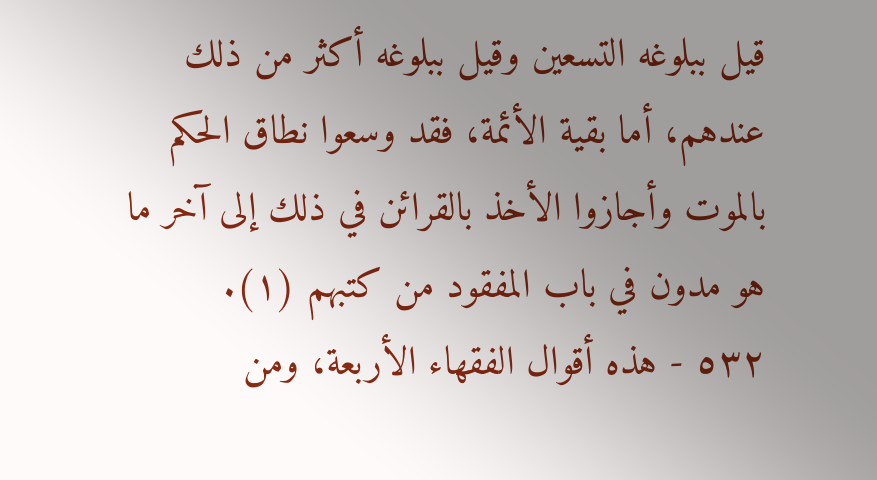قيل ببلوغه التسعين وقيل ببلوغه أكثر من ذلك عندهم، أما بقية الأئمة، فقد وسعوا نطاق الحكم بالموت وأجازوا الأخذ بالقرائن في ذلك إلى آخر ما هو مدون في باب المفقود من كتبهم (١).
٥٣٢ - هذه أقوال الفقهاء الأربعة، ومن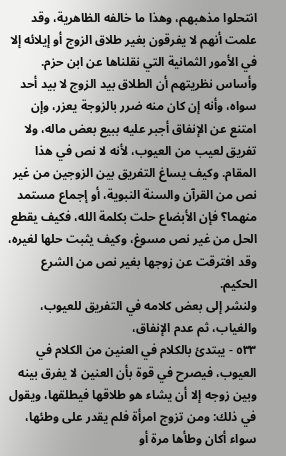انتحلوا مذهبهم، وهذا ما خالفه الظاهرية، وقد علمت أنهم لا يفرقون بغير طلاق الزوج أو إيلائه إلا في الأمور الثمانية التي نقلناها عن ابن حزم.
وأساس نظريتهم أن الطلاق بيد الزوج لا بيد أحد سواه، وأنه إن كان منه ضرر بالزوجة يعزر، وإن امتنع عن الإنفاق أجبر عليه ببيع بعض ماله، ولا تفريق لعيب من العيوب، لأنه لا نص في هذا المقام. وكيف يساغ التفريق بين الزوجين من غير نص من القرآن والسنة النبوية، أو إجماع مستمد منهما؟ فإن الأبضاع حلت بكلمة الله، فكيف يقطع الحل من غير نص مسوغ، وكيف يثبت حلها لغيره، وقد افترقت عن زوجها بغير نص من الشرع الحكيم.
ولنشر إلى بعض كلامه في التفريق للعيوب، والغياب، ثم عدم الإنفاق،
٥٣٣ - يبتدئ بالكلام في العنين من الكلام في العيوب، فيصرح في قوة بأن العنين لا يفرق بينه وبين زوجه إلا أن يشاء هو طلاقها فيطلقها، ويقول في ذلك: ومن تزوج امرأة فلم يقدر على وطئها، سواء أكان وطأها مرة أو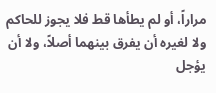مراراً، أو لم يطأها قط فلا يجوز للحاكم ولا لغيره أن يفرق بينهما أصلاً، ولا أن يؤجل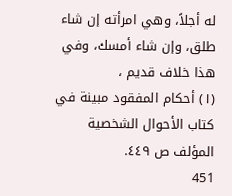له أجلاً، وهي امرأته إن شاء طلق، وإن شاء أمسك، وفي هذا خلاف قديم ،
(١) أحكام المفقود مبينة في كتاب الأحوال الشخصية المؤلف ص ٤٤٩.
451